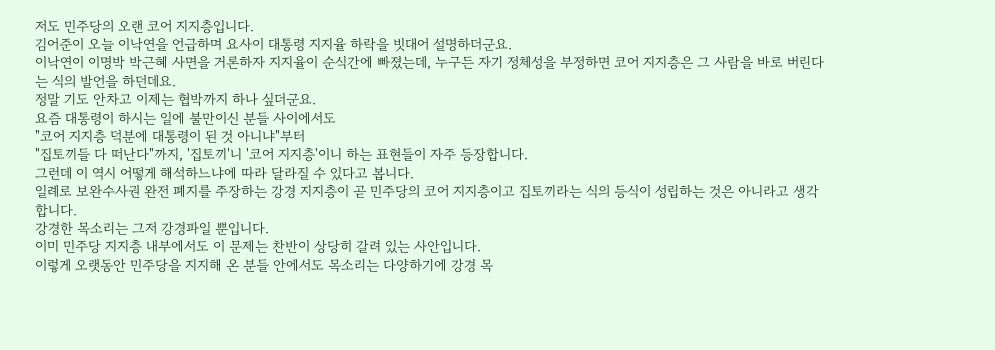저도 민주당의 오랜 코어 지지층입니다.
김어준이 오늘 이낙연을 언급하며 요사이 대통령 지지율 하락을 빗대어 설명하더군요.
이낙연이 이명박 박근혜 사면을 거론하자 지지율이 순식간에 빠졌는데, 누구든 자기 정체성을 부정하면 코어 지지층은 그 사람을 바로 버린다는 식의 발언을 하던데요.
정말 기도 안차고 이제는 협박까지 하나 싶더군요.
요즘 대통령이 하시는 일에 불만이신 분들 사이에서도
"코어 지지층 덕분에 대통령이 된 것 아니냐"부터
"집토끼들 다 떠난다"까지, '집토끼'니 '코어 지지층'이니 하는 표현들이 자주 등장합니다.
그런데 이 역시 어떻게 해석하느냐에 따라 달라질 수 있다고 봅니다.
일례로 보완수사권 완전 폐지를 주장하는 강경 지지층이 곧 민주당의 코어 지지층이고 집토끼라는 식의 등식이 성립하는 것은 아니라고 생각합니다.
강경한 목소리는 그저 강경파일 뿐입니다.
이미 민주당 지지층 내부에서도 이 문제는 찬반이 상당히 갈려 있는 사안입니다.
이렇게 오랫동안 민주당을 지지해 온 분들 안에서도 목소리는 다양하기에 강경 목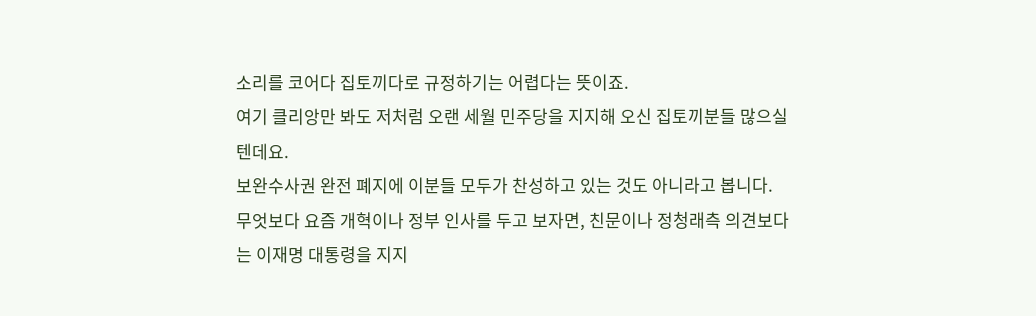소리를 코어다 집토끼다로 규정하기는 어렵다는 뜻이죠.
여기 클리앙만 봐도 저처럼 오랜 세월 민주당을 지지해 오신 집토끼분들 많으실텐데요.
보완수사권 완전 폐지에 이분들 모두가 찬성하고 있는 것도 아니라고 봅니다.
무엇보다 요즘 개혁이나 정부 인사를 두고 보자면, 친문이나 정청래측 의견보다는 이재명 대통령을 지지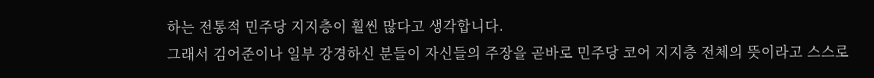하는 전통적 민주당 지지층이 훨씬 많다고 생각합니다.
그래서 김어준이나 일부 강경하신 분들이 자신들의 주장을 곧바로 민주당 코어 지지층 전체의 뜻이라고 스스로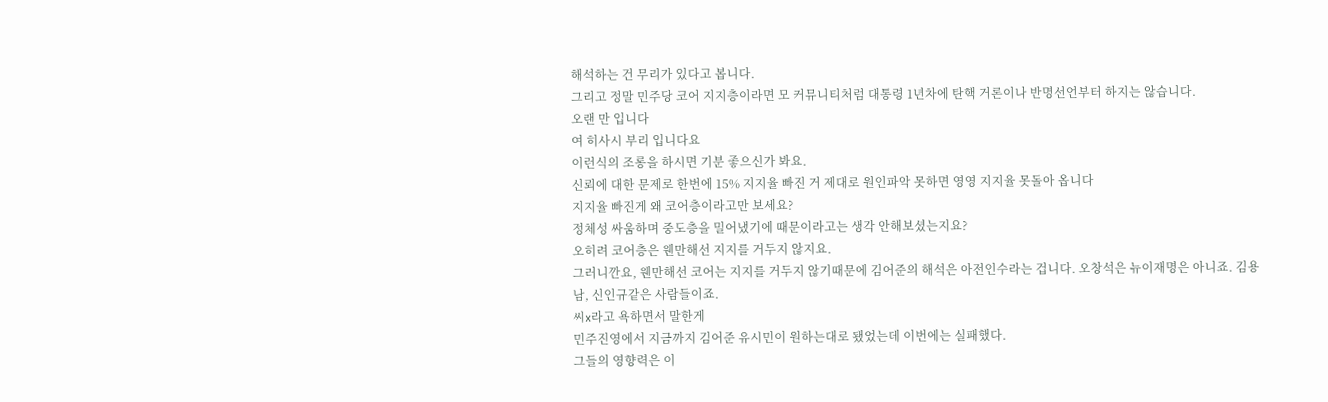해석하는 건 무리가 있다고 봅니다.
그리고 정말 민주당 코어 지지층이라면 모 커뮤니티처럼 대통령 1년차에 탄핵 거론이나 반명선언부터 하지는 않습니다.
오랜 만 입니다
여 히사시 부리 입니다요
이런식의 조롱을 하시면 기분 좋으신가 봐요.
신뢰에 대한 문제로 한번에 15% 지지율 빠진 거 제대로 원인파악 못하면 영영 지지율 못돌아 옵니다
지지율 빠진게 왜 코어층이라고만 보세요?
정체성 싸움하며 중도층을 밀어냈기에 때문이라고는 생각 안해보셨는지요?
오히려 코어층은 웬만해선 지지를 거두지 않지요.
그러니깐요, 웬만해선 코어는 지지를 거두지 않기때문에 김어준의 해석은 아전인수라는 겁니다. 오창석은 뉴이재명은 아니죠. 김용남, 신인규같은 사람들이죠.
씨x라고 욕하면서 말한게
민주진영에서 지금까지 김어준 유시민이 원하는대로 됐었는데 이번에는 실패했다.
그들의 영향력은 이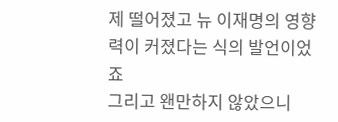제 떨어졌고 뉴 이재명의 영향력이 커졌다는 식의 발언이었죠
그리고 왠만하지 않았으니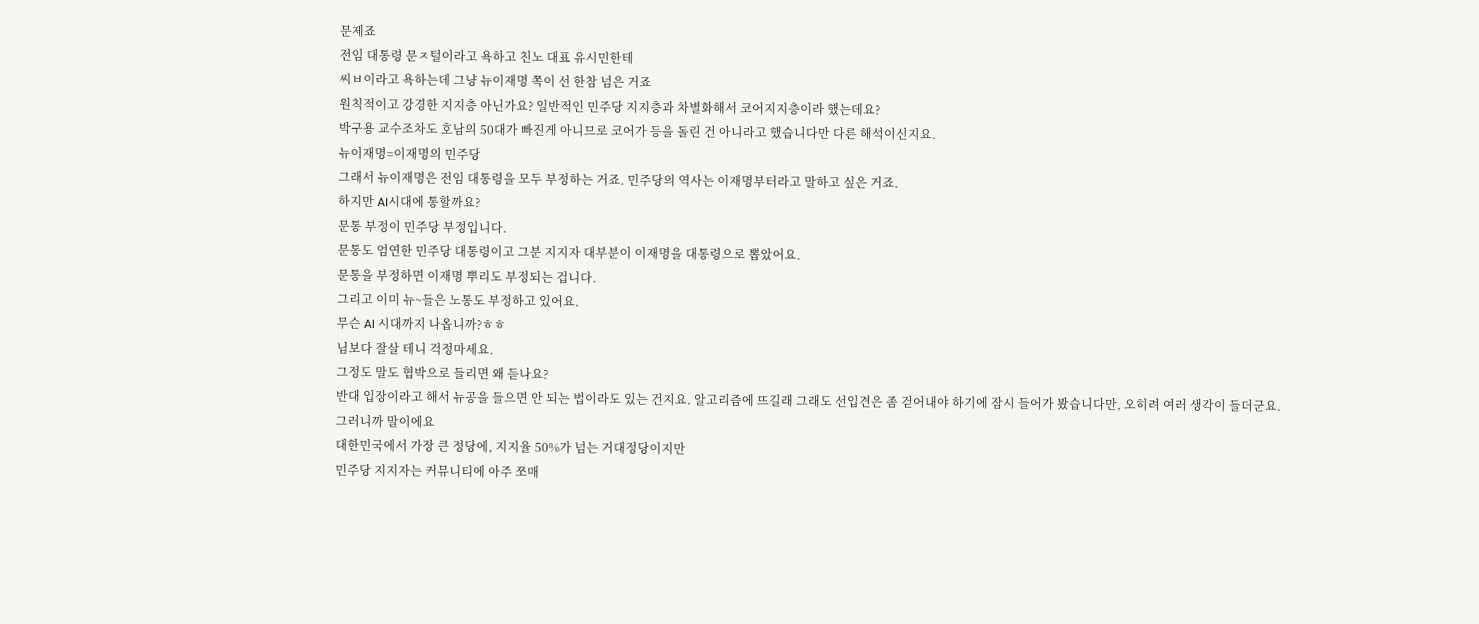문제죠
전임 대통령 문ㅈ털이라고 욕하고 친노 대표 유시민한테
씨ㅂ이라고 욕하는데 그냥 뉴이재명 쪽이 선 한참 넘은 거죠
원칙적이고 강경한 지지층 아닌가요? 일반적인 민주당 지지층과 차별화해서 코어지지층이라 했는데요?
박구용 교수조차도 호남의 50대가 빠진게 아니므로 코어가 등을 돌린 건 아니라고 했습니다만 다른 해석이신지요.
뉴이재명=이재명의 민주당
그래서 뉴이재명은 전임 대통령을 모두 부정하는 거죠. 민주당의 역사는 이재명부터라고 말하고 싶은 거죠.
하지만 AI시대에 통할까요?
문통 부정이 민주당 부정입니다.
문통도 엄연한 민주당 대통령이고 그분 지지자 대부분이 이재명을 대통령으로 뽑았어요.
문통을 부정하면 이재명 뿌리도 부정되는 겁니다.
그리고 이미 뉴~들은 노통도 부정하고 있어요.
무슨 AI 시대까지 나옵니까?ㅎㅎ
님보다 잘살 테니 걱정마세요.
그정도 말도 협박으로 들리면 왜 듣나요?
반대 입장이라고 해서 뉴공을 들으면 안 되는 법이라도 있는 건지요. 알고리즘에 뜨길래 그래도 선입견은 좀 걷어내야 하기에 잠시 들어가 봤습니다만, 오히려 여러 생각이 들더군요.
그러니까 말이에요
대한민국에서 가장 큰 정당에, 지지율 50%가 넘는 거대정당이지만
민주당 지지자는 커뮤니티에 아주 쪼매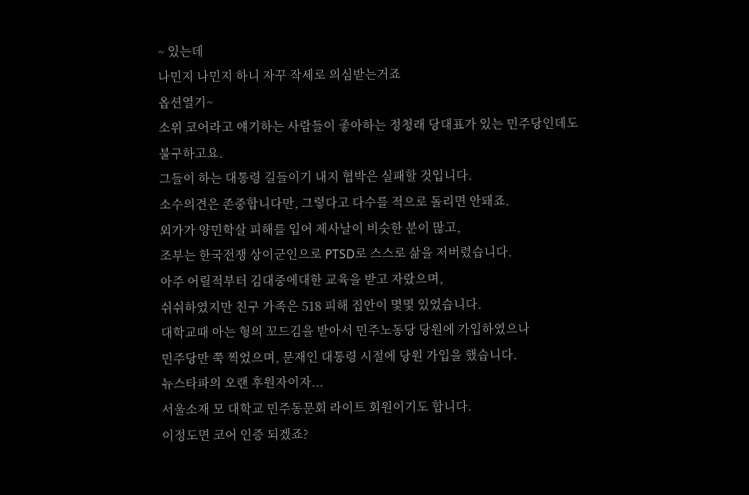~ 있는데
나민지 나민지 하니 자꾸 작세로 의심받는거죠
옵션열기~
소위 코어라고 얘기하는 사람들이 좋아하는 정청래 당대표가 있는 민주당인데도 불구하고요.
그들이 하는 대통령 길들이기 내지 협박은 실패할 것입니다.
소수의견은 존중합니다만, 그렇다고 다수를 적으로 돌리면 안돼죠.
외가가 양민학살 피해를 입어 제사날이 비슷한 분이 많고,
조부는 한국전쟁 상이군인으로 PTSD로 스스로 삶을 저버렸습니다.
아주 어릴적부터 김대중에대한 교육을 받고 자랐으며,
쉬쉬하였지만 친구 가족은 518 피해 집안이 몇몇 있었습니다.
대학교때 아는 형의 꼬드김을 받아서 민주노동당 당원에 가입하였으나
민주당만 쭉 찍었으며, 문재인 대통령 시절에 당원 가입을 했습니다.
뉴스타파의 오랜 후원자이자...
서울소재 모 대학교 민주동문회 라이트 회원이기도 합니다.
이정도면 코어 인증 되겠죠?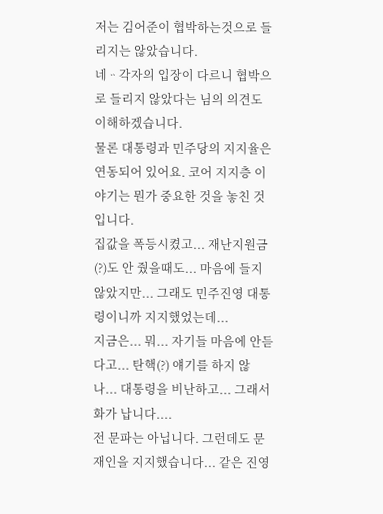저는 김어준이 협박하는것으로 들리지는 않았습니다.
네ᆢ각자의 입장이 다르니 협박으로 들리지 않았다는 님의 의견도 이해하겠습니다.
물론 대통령과 민주당의 지지율은 연동되어 있어요. 코어 지지층 이야기는 뭔가 중요한 것을 놓친 것입니다.
집값을 폭등시켰고... 재난지원금(?)도 안 줬을때도... 마음에 들지 않았지만... 그래도 민주진영 대통령이니까 지지했었는데...
지금은... 뭐... 자기들 마음에 안듣다고... 탄핵(?) 얘기를 하지 않나... 대통령을 비난하고... 그래서 화가 납니다....
전 문파는 아닙니다. 그런데도 문재인을 지지했습니다... 같은 진영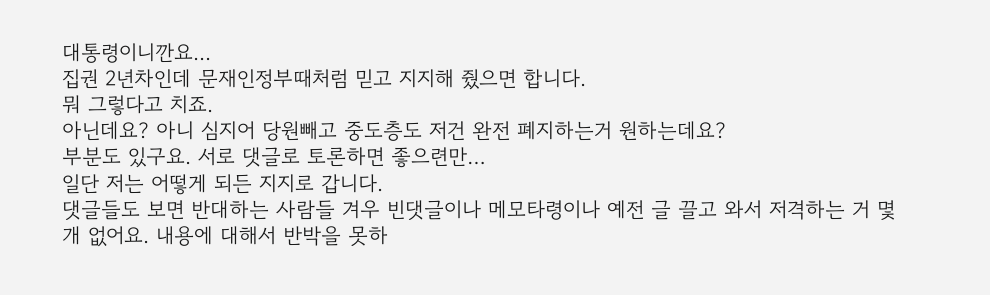대통령이니깐요...
집권 2년차인데 문재인정부때처럼 믿고 지지해 줬으면 합니다.
뭐 그렇다고 치죠.
아닌데요? 아니 심지어 당원빼고 중도층도 저건 완전 폐지하는거 원하는데요?
부분도 있구요. 서로 댓글로 토론하면 좋으련만…
일단 저는 어떻게 되든 지지로 갑니다.
댓글들도 보면 반대하는 사람들 겨우 빈댓글이나 메모타령이나 예전 글 끌고 와서 저격하는 거 몇 개 없어요. 내용에 대해서 반박을 못하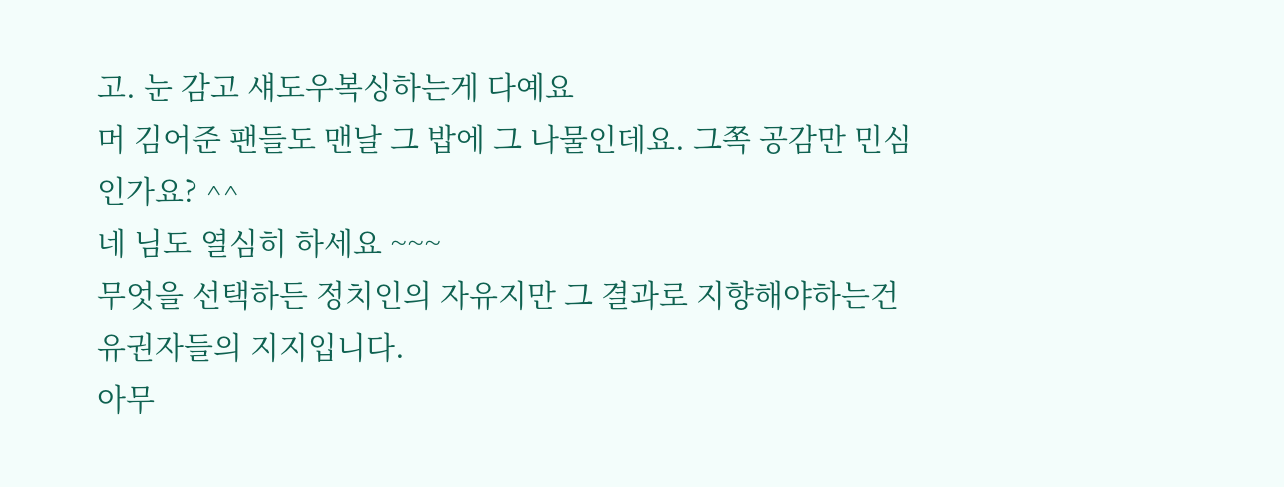고. 눈 감고 섀도우복싱하는게 다예요
머 김어준 팬들도 맨날 그 밥에 그 나물인데요. 그쪽 공감만 민심인가요? ^^
네 님도 열심히 하세요 ~~~
무엇을 선택하든 정치인의 자유지만 그 결과로 지향해야하는건 유권자들의 지지입니다.
아무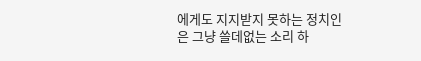에게도 지지받지 못하는 정치인은 그냥 쓸데없는 소리 하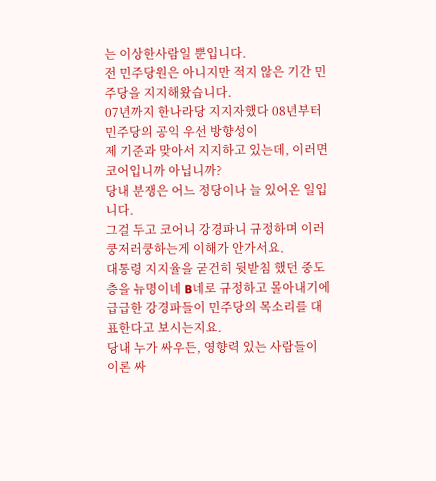는 이상한사람일 뿐입니다.
전 민주당원은 아니지만 적지 않은 기간 민주당을 지지해왔습니다.
07년까지 한나라당 지지자했다 08년부터 민주당의 공익 우선 방향성이
제 기준과 맞아서 지지하고 있는데, 이러면 코어입니까 아닙니까?
당내 분쟁은 어느 정당이나 늘 있어온 일입니다.
그걸 두고 코어니 강경파니 규정하며 이러쿵저러쿵하는게 이해가 안가서요.
대통령 지지율을 굳건히 뒷받침 했던 중도층을 뉴명이네 B네로 규정하고 몰아내기에 급급한 강경파들이 민주당의 목소리를 대표한다고 보시는지요.
당내 누가 싸우든, 영향력 있는 사람들이 이론 싸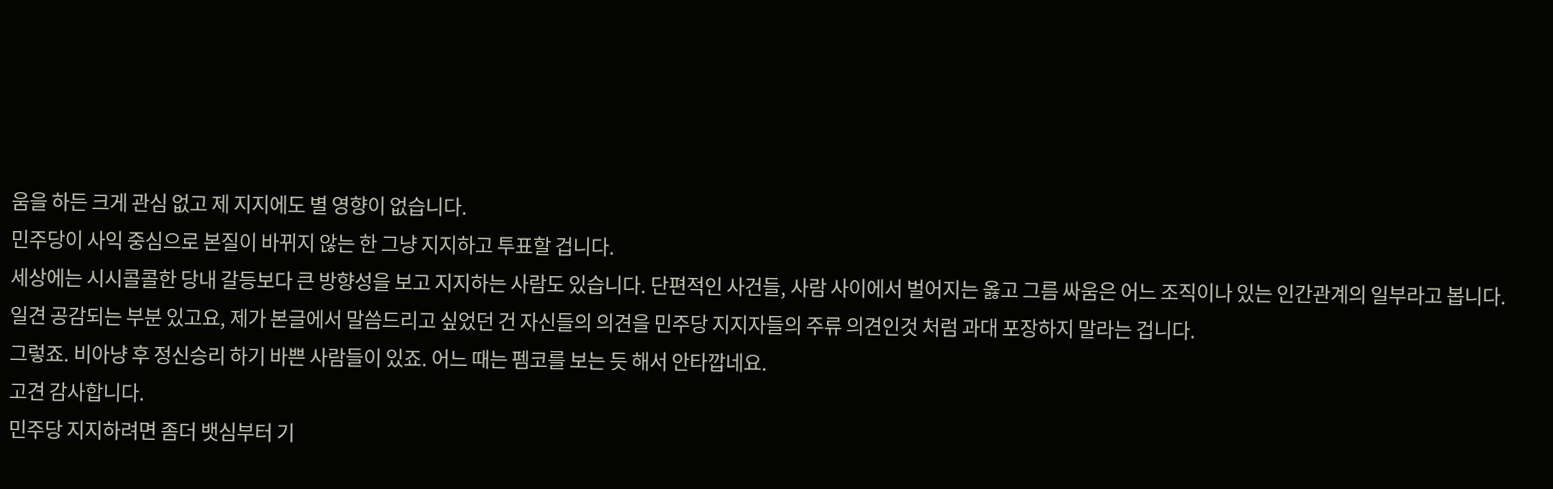움을 하든 크게 관심 없고 제 지지에도 별 영향이 없습니다.
민주당이 사익 중심으로 본질이 바뀌지 않는 한 그냥 지지하고 투표할 겁니다.
세상에는 시시콜콜한 당내 갈등보다 큰 방향성을 보고 지지하는 사람도 있습니다. 단편적인 사건들, 사람 사이에서 벌어지는 옳고 그름 싸움은 어느 조직이나 있는 인간관계의 일부라고 봅니다.
일견 공감되는 부분 있고요, 제가 본글에서 말씀드리고 싶었던 건 자신들의 의견을 민주당 지지자들의 주류 의견인것 처럼 과대 포장하지 말라는 겁니다.
그렇죠. 비아냥 후 정신승리 하기 바쁜 사람들이 있죠. 어느 때는 펨코를 보는 듯 해서 안타깝네요.
고견 감사합니다.
민주당 지지하려면 좀더 뱃심부터 기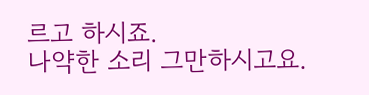르고 하시죠.
나약한 소리 그만하시고요.